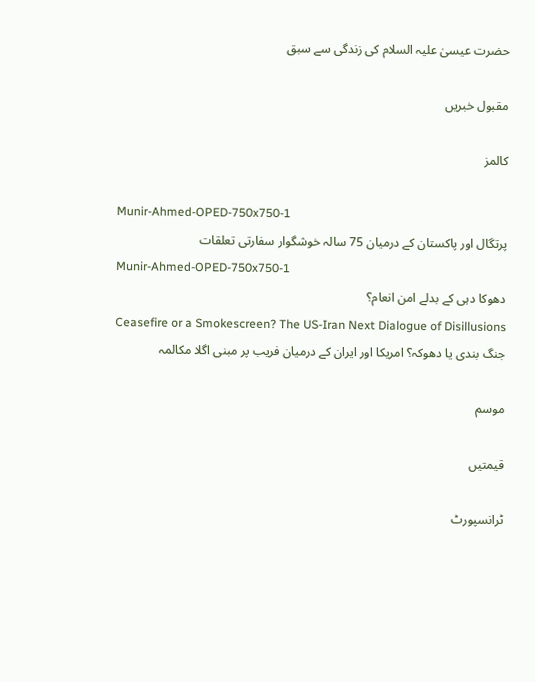حضرت عیسیٰ علیہ السلام کی زندگی سے سبق

مقبول خبریں

کالمز

Munir-Ahmed-OPED-750x750-1
پرتگال اور پاکستان کے درمیان 75 سالہ خوشگوار سفارتی تعلقات
Munir-Ahmed-OPED-750x750-1
دھوکا دہی کے بدلے امن انعام؟
Ceasefire or a Smokescreen? The US-Iran Next Dialogue of Disillusions
جنگ بندی یا دھوکہ؟ امریکا اور ایران کے درمیان فریب پر مبنی اگلا مکالمہ

موسم

قیمتیں

ٹرانسپورٹ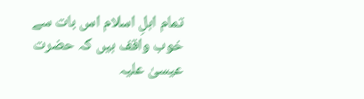تمام اہلِ اسلام اس بات سے خوب واقف ہیں کہ حضرت عیسیٰ علیہ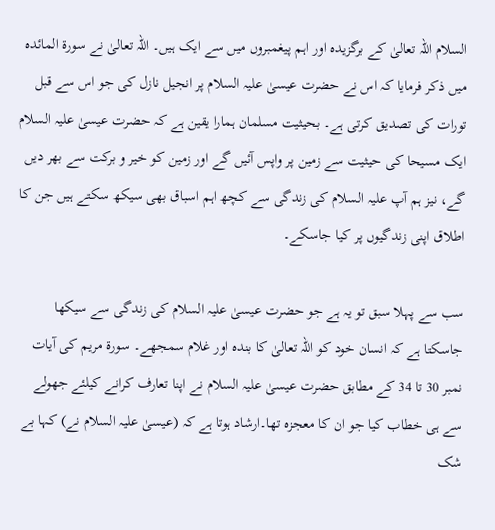السلام اللہ تعالیٰ کے برگزیدہ اور اہم پیغمبروں میں سے ایک ہیں۔ اللہ تعالیٰ نے سورۃ المائدہ میں ذکر فرمایا کہ اس نے حضرت عیسیٰ علیہ السلام پر انجیل نازل کی جو اس سے قبل تورات کی تصدیق کرتی ہے۔ بحیثیت مسلمان ہمارا یقین ہے کہ حضرت عیسیٰ علیہ السلام ایک مسیحا کی حیثیت سے زمین پر واپس آئیں گے اور زمین کو خیر و برکت سے بھر دیں گے، نیز ہم آپ علیہ السلام کی زندگی سے کچھ اہم اسباق بھی سیکھ سکتے ہیں جن کا اطلاق اپنی زندگیوں پر کیا جاسکے۔

سب سے پہلا سبق تو یہ ہے جو حضرت عیسیٰ علیہ السلام کی زندگی سے سیکھا جاسکتا ہے کہ انسان خود کو اللہ تعالیٰ کا بندہ اور غلام سمجھے۔ سورۃ مریم کی آیات نمبر 30 تا 34 کے مطابق حضرت عیسیٰ علیہ السلام نے اپنا تعارف کرانے کیلئے جھولے سے ہی خطاب کیا جو ان کا معجزہ تھا۔ارشاد ہوتا ہے کہ (عیسیٰ علیہ السلام نے) کہا بے شک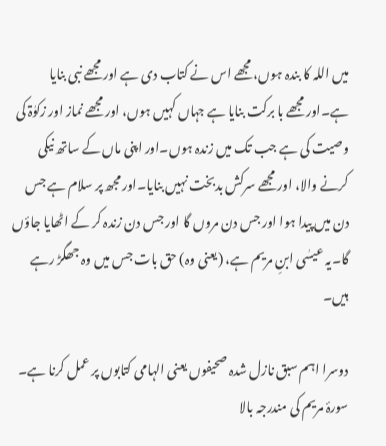میں اللہ کا بندہ ہوں، مجھے اس نے کتاب دی ہے اور مجھے نبی بنایا ہے۔اور مجھے با برکت بنایا ہے جہاں کہیں ہوں، اور مجھے نماز اور زکوٰۃ کی وصیت کی ہے جب تک میں زندہ ہوں۔اور اپنی ماں کے ساتھ نیکی کرنے والا، اور مجھے سرکش بدبخت نہیں بنایا۔اور مجھ پر سلام ہے جس دن میں پیدا ہوا اور جس دن مروں گا اور جس دن زندہ کر کے اٹھایا جاؤں گا۔یہ عیسٰی ابنِ مریم ہے، (یعنی وہ) حق بات جس میں وہ جھگڑ رہے ہیں۔

دوسرا اہم سبق نازل شدہ صحیفوں یعنی الہامی کتابوں پر عمل کرنا ہے۔ سورۂ مریم کی مندرجہ بالا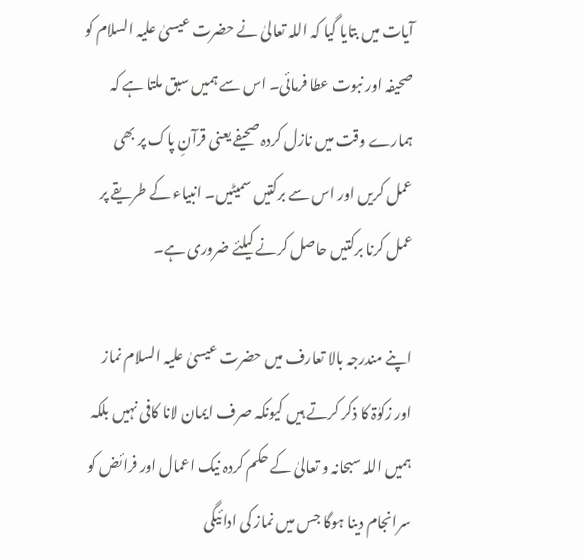آیات میں بتایا گیا کہ اللہ تعالیٰ نے حضرت عیسیٰ علیہ السلام کو صحیفہ اور نبوت عطا فرمائی۔ اس سے ہمیں سبق ملتا ہے کہ ہمارے وقت میں نازل کردہ صحیفے یعنی قرآنِ پاک پر بھی عمل کریں اور اس سے برکتیں سمیٹیں۔ انبیاء کے طریقے پر عمل کرنا برکتیں حاصل کرنے کیلئے ضروری ہے۔

اپنے مندرجہ بالا تعارف میں حضرت عیسیٰ علیہ السلام نماز اور زکوٰۃ کا ذکر کرتے ہیں کیونکہ صرف ایمان لانا کافی نہیں بلکہ ہمیں اللہ سبحانہ و تعالیٰ کے حکم کردہ نیک اعمال اور فرائض کو سرانجام دینا ہوگا جس میں نماز کی ادائیگی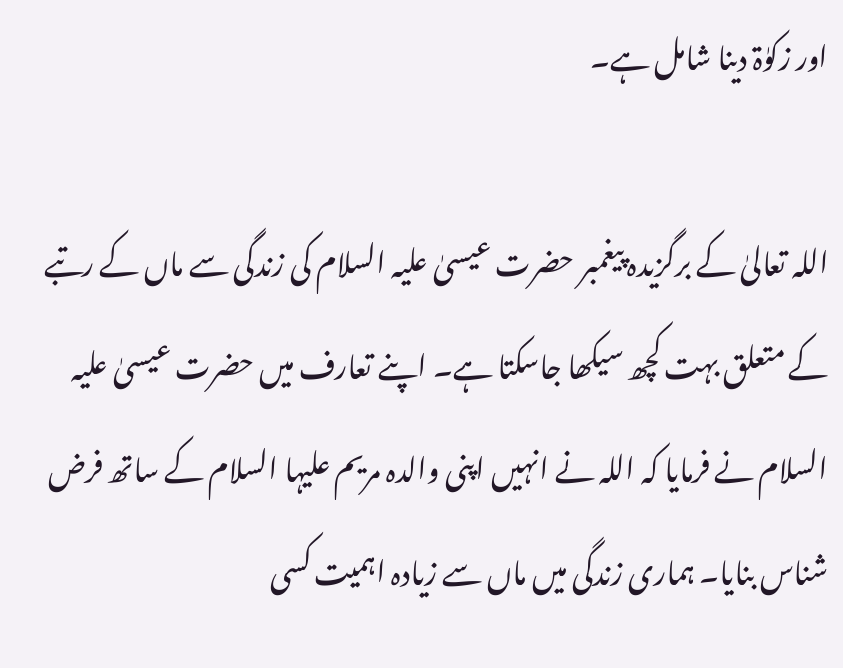اور زکوٰۃ دینا شامل ہے۔

اللہ تعالیٰ کے برگزیدہ پیغمبر حضرت عیسیٰ علیہ السلام کی زندگی سے ماں کے رتبے کے متعلق بہت کچھ سیکھا جاسکتا ہے۔ اپنے تعارف میں حضرت عیسیٰ علیہ السلام نے فرمایا کہ اللہ نے انہیں اپنی والدہ مریم علیہا السلام کے ساتھ فرض شناس بنایا۔ ہماری زندگی میں ماں سے زیادہ اہمیت کسی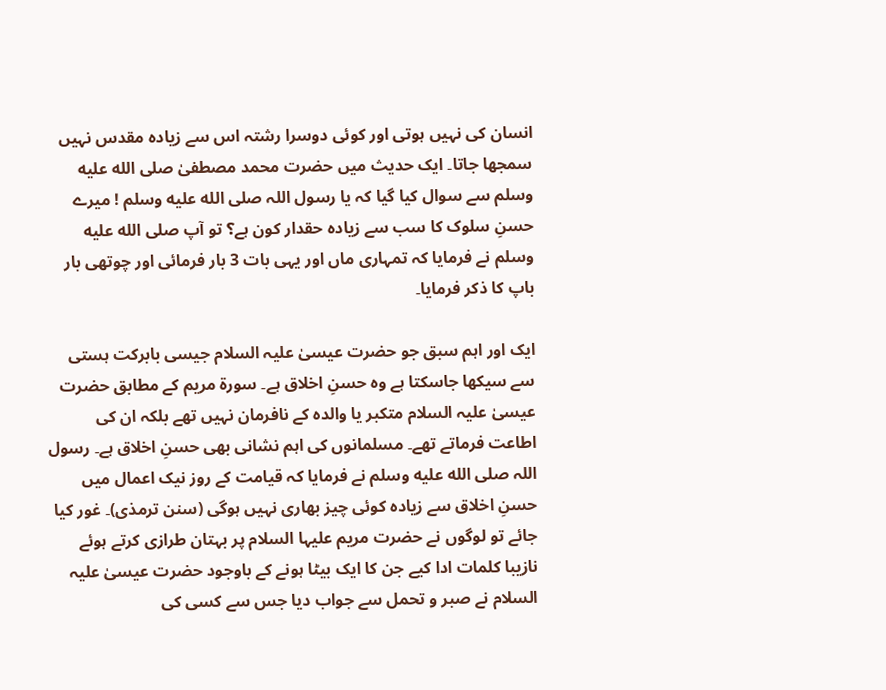انسان کی نہیں ہوتی اور کوئی دوسرا رشتہ اس سے زیادہ مقدس نہیں سمجھا جاتا۔ ایک حدیث میں حضرت محمد مصطفیٰ صلى الله عليه وسلم سے سوال کیا گیا کہ یا رسول اللہ صلى الله عليه وسلم ! میرے حسنِ سلوک کا سب سے زیادہ حقدار کون ہے؟ تو آپ صلى الله عليه وسلم نے فرمایا کہ تمہاری ماں اور یہی بات 3 بار فرمائی اور چوتھی بار باپ کا ذکر فرمایا۔

ایک اور اہم سبق جو حضرت عیسیٰ علیہ السلام جیسی بابرکت ہستی سے سیکھا جاسکتا ہے وہ حسنِ اخلاق ہے۔ سورۃ مریم کے مطابق حضرت عیسیٰ علیہ السلام متکبر یا والدہ کے نافرمان نہیں تھے بلکہ ان کی اطاعت فرماتے تھے۔ مسلمانوں کی اہم نشانی بھی حسنِ اخلاق ہے۔ رسول اللہ صلى الله عليه وسلم نے فرمایا کہ قیامت کے روز نیک اعمال میں حسنِ اخلاق سے زیادہ کوئی چیز بھاری نہیں ہوگی (سنن ترمذی)۔ غور کیا جائے تو لوگوں نے حضرت مریم علیہا السلام پر بہتان طرازی کرتے ہوئے نازیبا کلمات ادا کیے جن کا ایک بیٹا ہونے کے باوجود حضرت عیسیٰ علیہ السلام نے صبر و تحمل سے جواب دیا جس سے کسی کی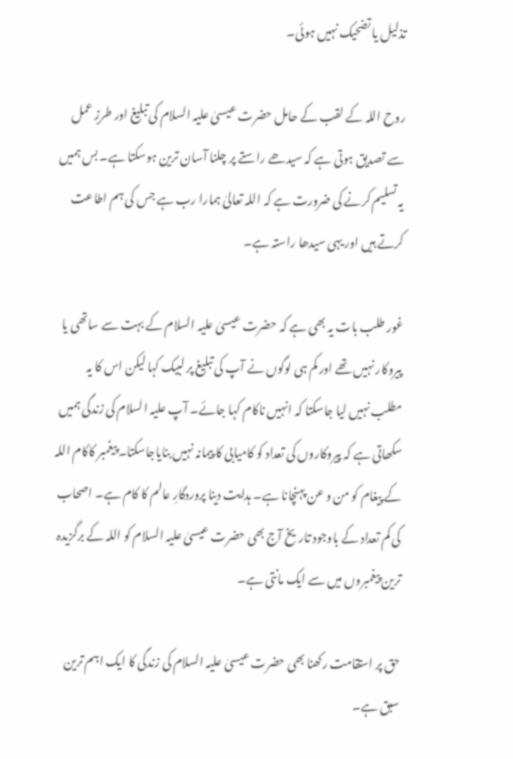تذلیل یا تضحیک نہیں ہوئی۔

روح اللہ کے لقب کے حامل حضرت عیسیٰ علیہ السلام کی تبلیغ اور طرزِ عمل سے تصدیق ہوتی ہے کہ سیدھے راستے پر چلنا آسان ترین ہوسکتا ہے۔ بس ہمیں یہ تسلیم کرنے کی ضرورت ہے کہ اللہ تعالیٰ ہمارا رب ہے جس کی ہم اطاعت کرتے ہیں اور یہی سیدھا راستہ ہے۔

غور طلب بات یہ بھی ہے کہ حضرت عیسیٰ علیہ السلام کے بہت سے ساتھی یا پیروکار نہیں تھے اور کم ہی لوگوں نے آپ کی تبلیغ پر لبیک کہا لیکن اس کا یہ مطلب نہیں لیا جاسکتا کہ انہیں ناکام کہا جائے۔ آپ علیہ السلام کی زندگی ہمیں سکھاتی ہے کہ پیروکاروں کی تعداد کو کامیابی کا پیمانہ نہیں بنایاجاسکتا۔ پیغمبر کاکام اللہ کے پیغام کو من و عن پہنچانا ہے۔ ہدایت دینا پروردگارِ عالم کا کام ہے۔ اصحاب کی کم تعداد کے باوجود تاریخ آج بھی حضرت عیسیٰ علیہ السلام کو اللہ کے برگزیدہ ترین پیغمبروں میں سے ایک مانتی ہے۔

حق پر استقامت رکھنا بھی حضرت عیسیٰ علیہ السلام کی زندگی کا ایک اہم ترین سبق ہے۔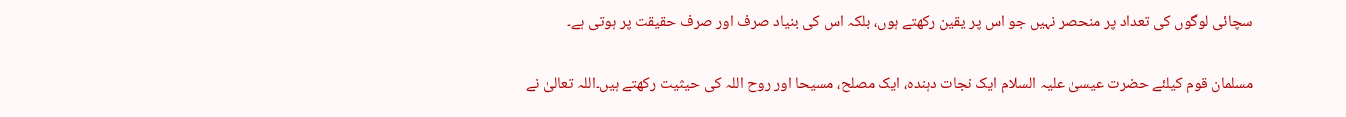سچائی لوگوں کی تعداد پر منحصر نہیں جو اس پر یقین رکھتے ہوں، بلکہ اس کی بنیاد صرف اور صرف حقیقت پر ہوتی ہے۔

مسلمان قوم کیلئے حضرت عیسیٰ علیہ السلام ایک نجات دہندہ، ایک مصلح، مسیحا اور روح اللہ کی حیثیت رکھتے ہیں۔اللہ تعالیٰ نے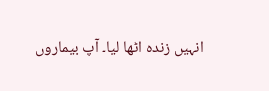انہیں زندہ اٹھا لیا۔ آپ بیماروں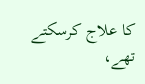کا علاج کرسکتے تھے،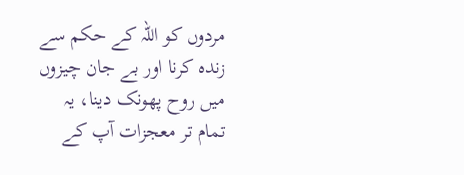مردوں کو اللہ کے حکم سے زندہ کرنا اور بے جان چیزوں میں روح پھونک دینا، یہ تمام تر معجزات آپ کے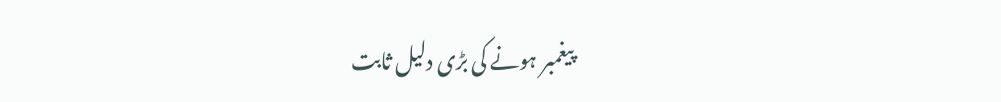پیغمبر ہونے کی بڑی دلیل ثابت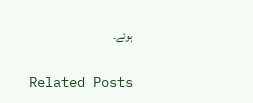ہوئے۔

Related Posts